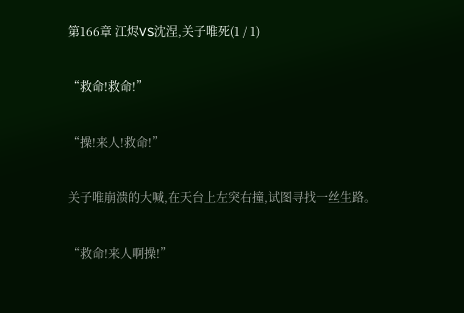第166章 江烬VS沈涅,关子唯死(1 / 1)

“救命!救命!”

“操!来人!救命!”

关子唯崩溃的大喊,在天台上左突右撞,试图寻找一丝生路。

“救命!来人啊操!”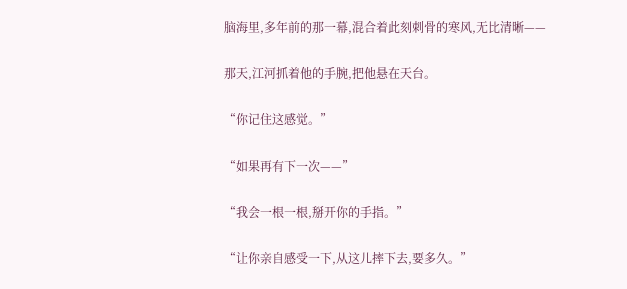脑海里,多年前的那一幕,混合着此刻刺骨的寒风,无比清晰——

那天,江河抓着他的手腕,把他悬在天台。

“你记住这感觉。”

“如果再有下一次——”

“我会一根一根,掰开你的手指。”

“让你亲自感受一下,从这儿摔下去,要多久。”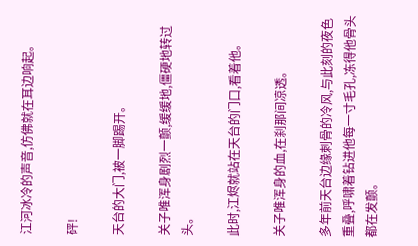江河冰冷的声音,仿佛就在耳边响起。

砰!

天台的大门,被一脚踢开。

关子唯浑身剧烈一颤,缓缓地,僵硬地转过头。

此时,江烬就站在天台的门口,看着他。

关子唯浑身的血,在刹那间凉透。

多年前天台边缘刺骨的冷风,与此刻的夜色重叠,呼啸着钻进他每一寸毛孔,冻得他骨头都在发颤。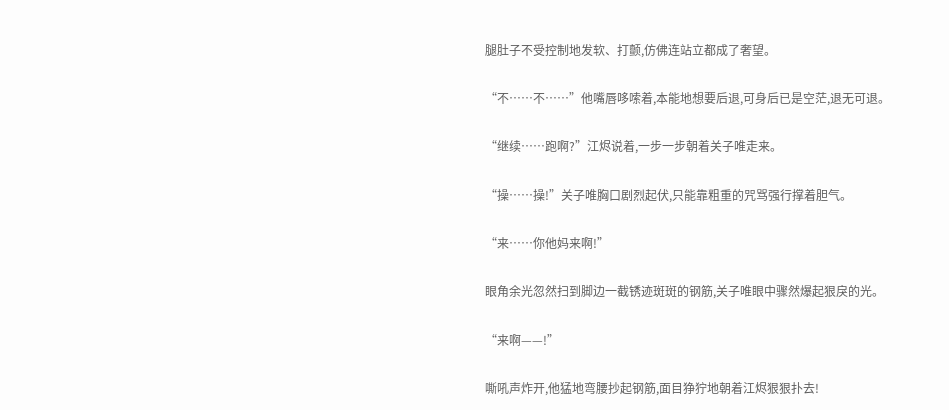腿肚子不受控制地发软、打颤,仿佛连站立都成了奢望。

“不……不……”他嘴唇哆嗦着,本能地想要后退,可身后已是空茫,退无可退。

“继续……跑啊?”江烬说着,一步一步朝着关子唯走来。

“操……操!”关子唯胸口剧烈起伏,只能靠粗重的咒骂强行撑着胆气。

“来……你他妈来啊!”

眼角余光忽然扫到脚边一截锈迹斑斑的钢筋,关子唯眼中骤然爆起狠戾的光。

“来啊——!”

嘶吼声炸开,他猛地弯腰抄起钢筋,面目狰狞地朝着江烬狠狠扑去!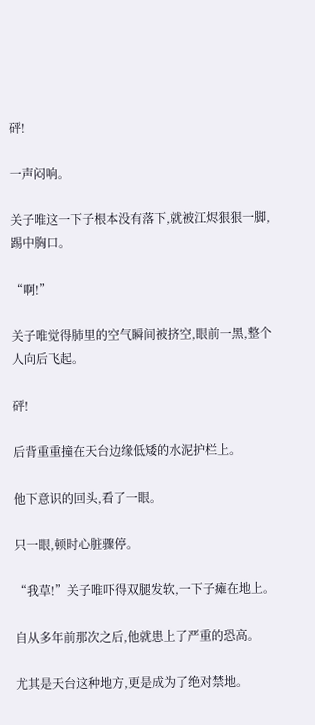砰!

一声闷响。

关子唯这一下子根本没有落下,就被江烬狠狠一脚,踢中胸口。

“啊!”

关子唯觉得肺里的空气瞬间被挤空,眼前一黑,整个人向后飞起。

砰!

后背重重撞在天台边缘低矮的水泥护栏上。

他下意识的回头,看了一眼。

只一眼,顿时心脏骤停。

“我草!”关子唯吓得双腿发软,一下子瘫在地上。

自从多年前那次之后,他就患上了严重的恐高。

尤其是天台这种地方,更是成为了绝对禁地。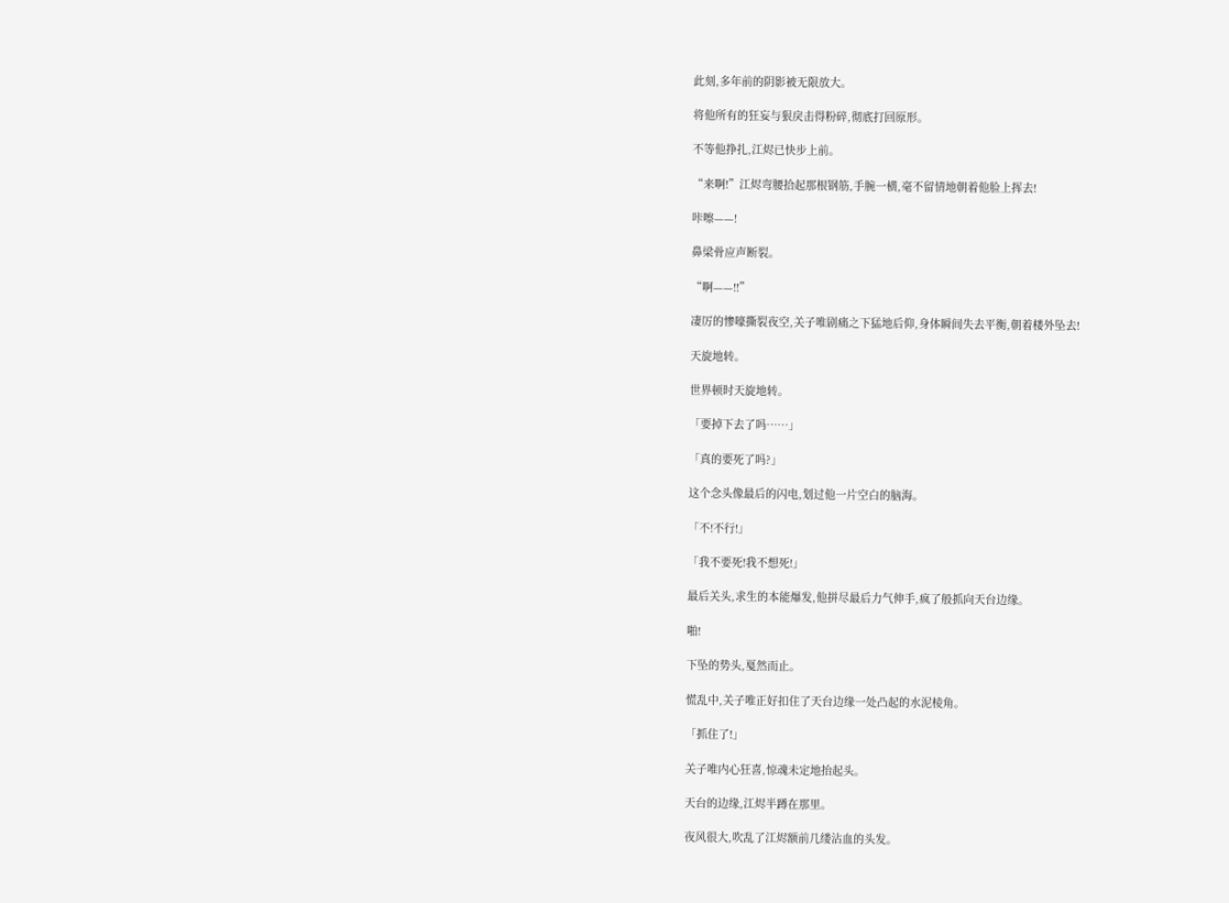此刻,多年前的阴影被无限放大。

将他所有的狂妄与狠戾击得粉碎,彻底打回原形。

不等他挣扎,江烬已快步上前。

“来啊!”江烬弯腰拾起那根钢筋,手腕一横,毫不留情地朝着他脸上挥去!

咔嚓——!

鼻梁骨应声断裂。

“啊——!!”

凄厉的惨嚎撕裂夜空,关子唯剧痛之下猛地后仰,身体瞬间失去平衡,朝着楼外坠去!

天旋地转。

世界顿时天旋地转。

「要掉下去了吗……」

「真的要死了吗?」

这个念头像最后的闪电,划过他一片空白的脑海。

「不!不行!」

「我不要死!我不想死!」

最后关头,求生的本能爆发,他拼尽最后力气伸手,疯了般抓向天台边缘。

啪!

下坠的势头,戛然而止。

慌乱中,关子唯正好扣住了天台边缘一处凸起的水泥棱角。

「抓住了!」

关子唯内心狂喜,惊魂未定地抬起头。

天台的边缘,江烬半蹲在那里。

夜风很大,吹乱了江烬额前几缕沾血的头发。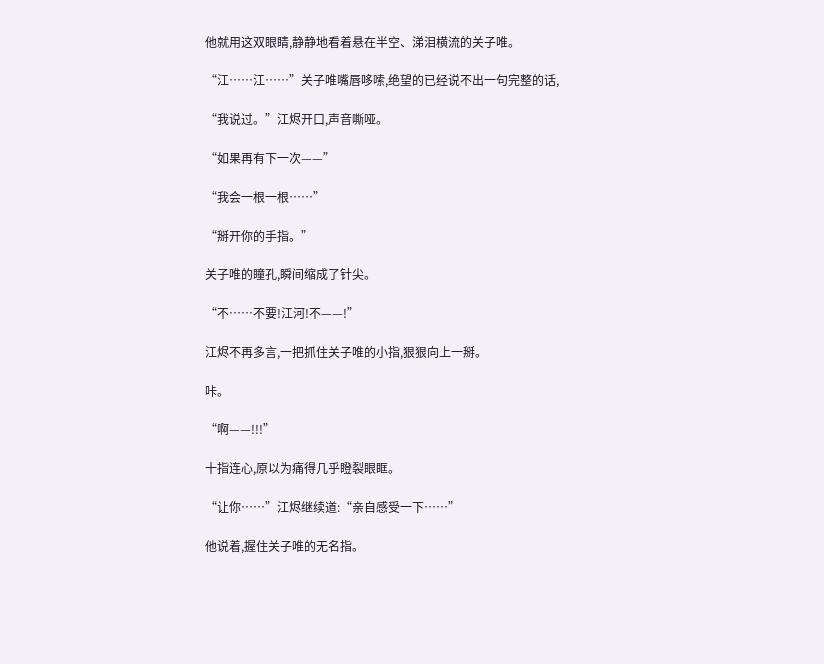他就用这双眼睛,静静地看着悬在半空、涕泪横流的关子唯。

“江……江……”关子唯嘴唇哆嗦,绝望的已经说不出一句完整的话,

“我说过。”江烬开口,声音嘶哑。

“如果再有下一次——”

“我会一根一根……”

“掰开你的手指。”

关子唯的瞳孔,瞬间缩成了针尖。

“不……不要!江河!不——!”

江烬不再多言,一把抓住关子唯的小指,狠狠向上一掰。

咔。

“啊——!!!”

十指连心,原以为痛得几乎瞪裂眼眶。

“让你……”江烬继续道:“亲自感受一下……”

他说着,握住关子唯的无名指。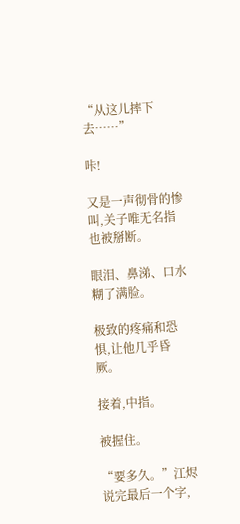“从这儿摔下去……”

咔!

又是一声彻骨的惨叫,关子唯无名指也被掰断。

眼泪、鼻涕、口水糊了满脸。

极致的疼痛和恐惧,让他几乎昏厥。

接着,中指。

被握住。

“要多久。”江烬说完最后一个字,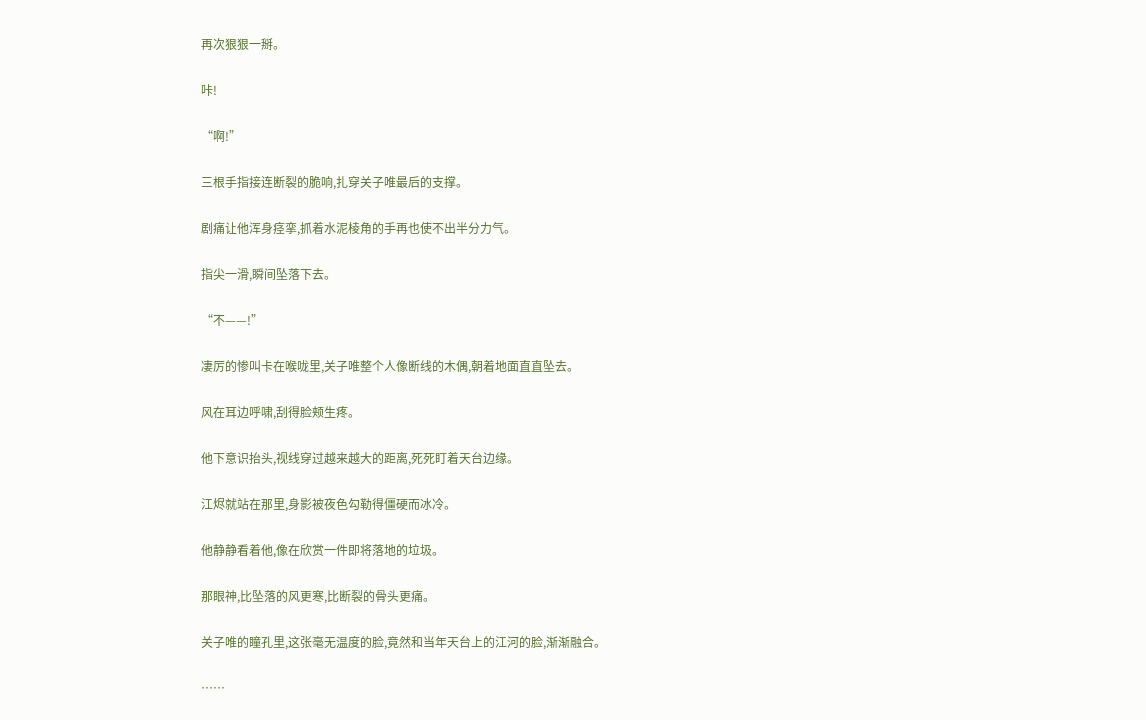再次狠狠一掰。

咔!

“啊!”

三根手指接连断裂的脆响,扎穿关子唯最后的支撑。

剧痛让他浑身痉挛,抓着水泥棱角的手再也使不出半分力气。

指尖一滑,瞬间坠落下去。

“不——!”

凄厉的惨叫卡在喉咙里,关子唯整个人像断线的木偶,朝着地面直直坠去。

风在耳边呼啸,刮得脸颊生疼。

他下意识抬头,视线穿过越来越大的距离,死死盯着天台边缘。

江烬就站在那里,身影被夜色勾勒得僵硬而冰冷。

他静静看着他,像在欣赏一件即将落地的垃圾。

那眼神,比坠落的风更寒,比断裂的骨头更痛。

关子唯的瞳孔里,这张毫无温度的脸,竟然和当年天台上的江河的脸,渐渐融合。

……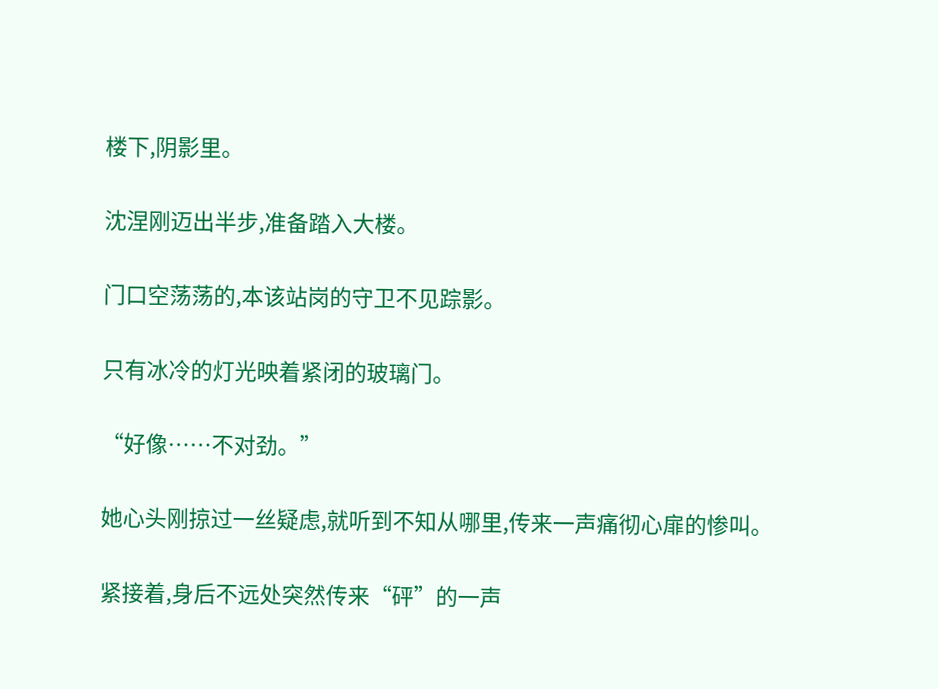楼下,阴影里。

沈涅刚迈出半步,准备踏入大楼。

门口空荡荡的,本该站岗的守卫不见踪影。

只有冰冷的灯光映着紧闭的玻璃门。

“好像……不对劲。”

她心头刚掠过一丝疑虑,就听到不知从哪里,传来一声痛彻心扉的惨叫。

紧接着,身后不远处突然传来“砰”的一声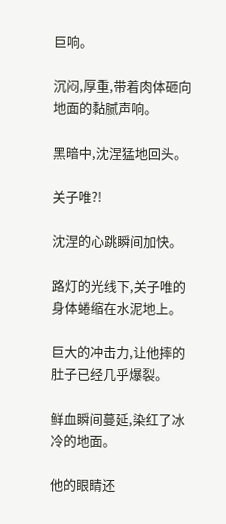巨响。

沉闷,厚重,带着肉体砸向地面的黏腻声响。

黑暗中,沈涅猛地回头。

关子唯?!

沈涅的心跳瞬间加快。

路灯的光线下,关子唯的身体蜷缩在水泥地上。

巨大的冲击力,让他摔的肚子已经几乎爆裂。

鲜血瞬间蔓延,染红了冰冷的地面。

他的眼睛还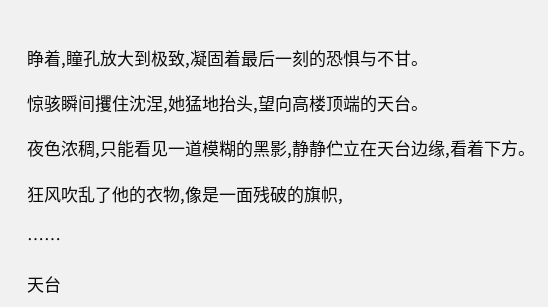睁着,瞳孔放大到极致,凝固着最后一刻的恐惧与不甘。

惊骇瞬间攫住沈涅,她猛地抬头,望向高楼顶端的天台。

夜色浓稠,只能看见一道模糊的黑影,静静伫立在天台边缘,看着下方。

狂风吹乱了他的衣物,像是一面残破的旗帜,

……

天台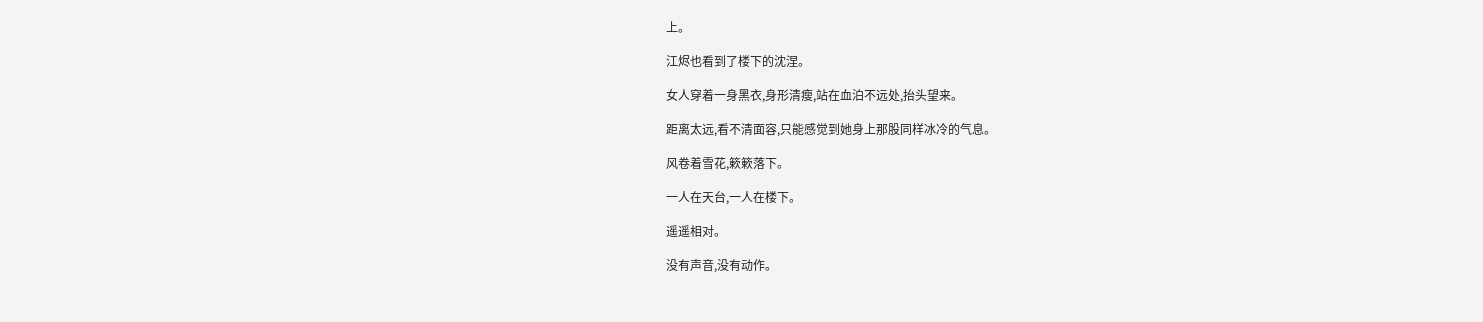上。

江烬也看到了楼下的沈涅。

女人穿着一身黑衣,身形清瘦,站在血泊不远处,抬头望来。

距离太远,看不清面容,只能感觉到她身上那股同样冰冷的气息。

风卷着雪花,簌簌落下。

一人在天台,一人在楼下。

遥遥相对。

没有声音,没有动作。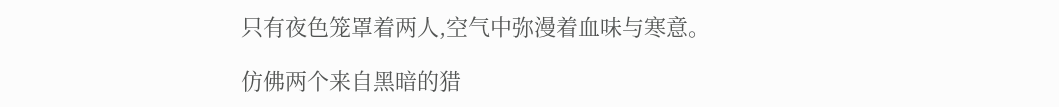只有夜色笼罩着两人,空气中弥漫着血味与寒意。

仿佛两个来自黑暗的猎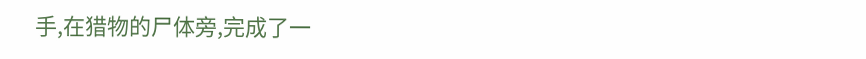手,在猎物的尸体旁,完成了一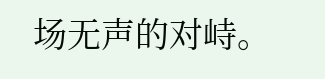场无声的对峙。